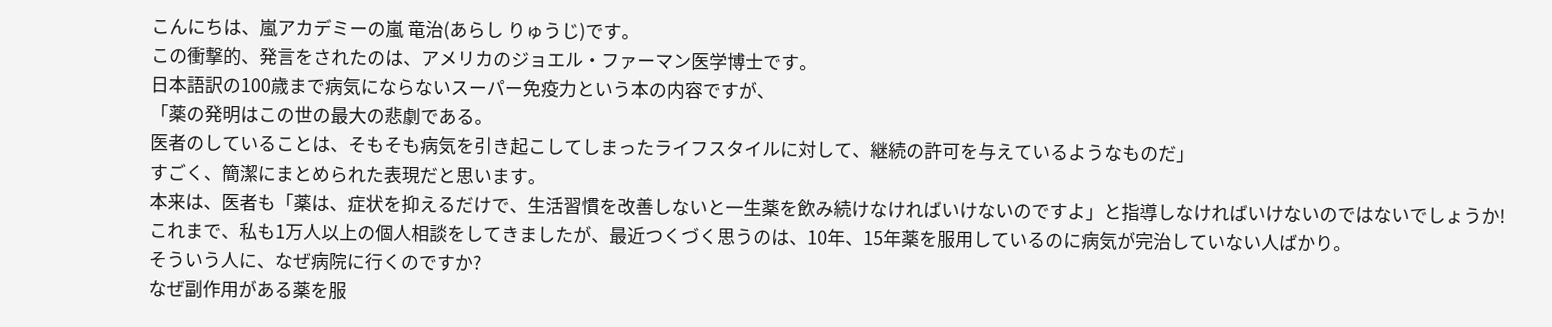こんにちは、嵐アカデミーの嵐 竜治(あらし りゅうじ)です。
この衝撃的、発言をされたのは、アメリカのジョエル・ファーマン医学博士です。
日本語訳の100歳まで病気にならないスーパー免疫力という本の内容ですが、
「薬の発明はこの世の最大の悲劇である。
医者のしていることは、そもそも病気を引き起こしてしまったライフスタイルに対して、継続の許可を与えているようなものだ」
すごく、簡潔にまとめられた表現だと思います。
本来は、医者も「薬は、症状を抑えるだけで、生活習慣を改善しないと一生薬を飲み続けなければいけないのですよ」と指導しなければいけないのではないでしょうか!
これまで、私も1万人以上の個人相談をしてきましたが、最近つくづく思うのは、10年、15年薬を服用しているのに病気が完治していない人ばかり。
そういう人に、なぜ病院に行くのですか?
なぜ副作用がある薬を服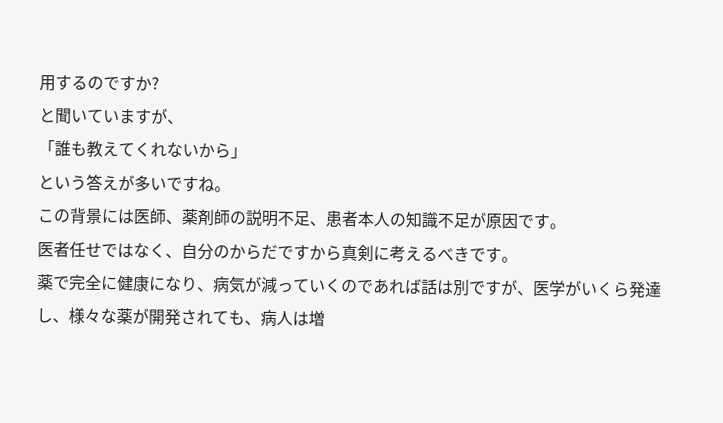用するのですか?
と聞いていますが、
「誰も教えてくれないから」
という答えが多いですね。
この背景には医師、薬剤師の説明不足、患者本人の知識不足が原因です。
医者任せではなく、自分のからだですから真剣に考えるべきです。
薬で完全に健康になり、病気が減っていくのであれば話は別ですが、医学がいくら発達し、様々な薬が開発されても、病人は増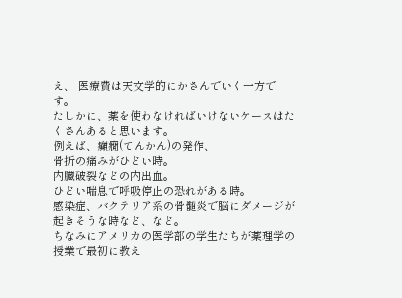え、 医療費は天文学的にかさんでいく一方です。
たしかに、薬を使わなければいけないケースはたくさんあると思います。
例えば、癲癇(てんかん)の発作、
骨折の痛みがひどい時。
内臓破裂などの内出血。
ひどい喘息で呼吸停止の恐れがある時。
感染症、バクテリア系の骨髄炎で脳にダメージが起きそうな時など、など。
ちなみにアメリカの医学部の学生たちが薬理学の授業で最初に教え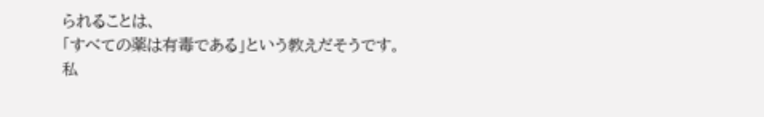られることは、
「すべての薬は有毒である」という教えだそうです。
私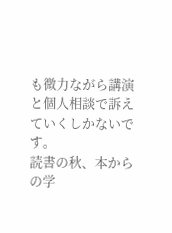も微力ながら講演と個人相談で訴えていくしかないです。
読書の秋、本からの学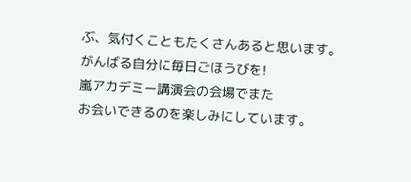ぶ、気付くこともたくさんあると思います。
がんばる自分に毎日ごほうびを!
嵐アカデミー講演会の会場でまた
お会いできるのを楽しみにしています。